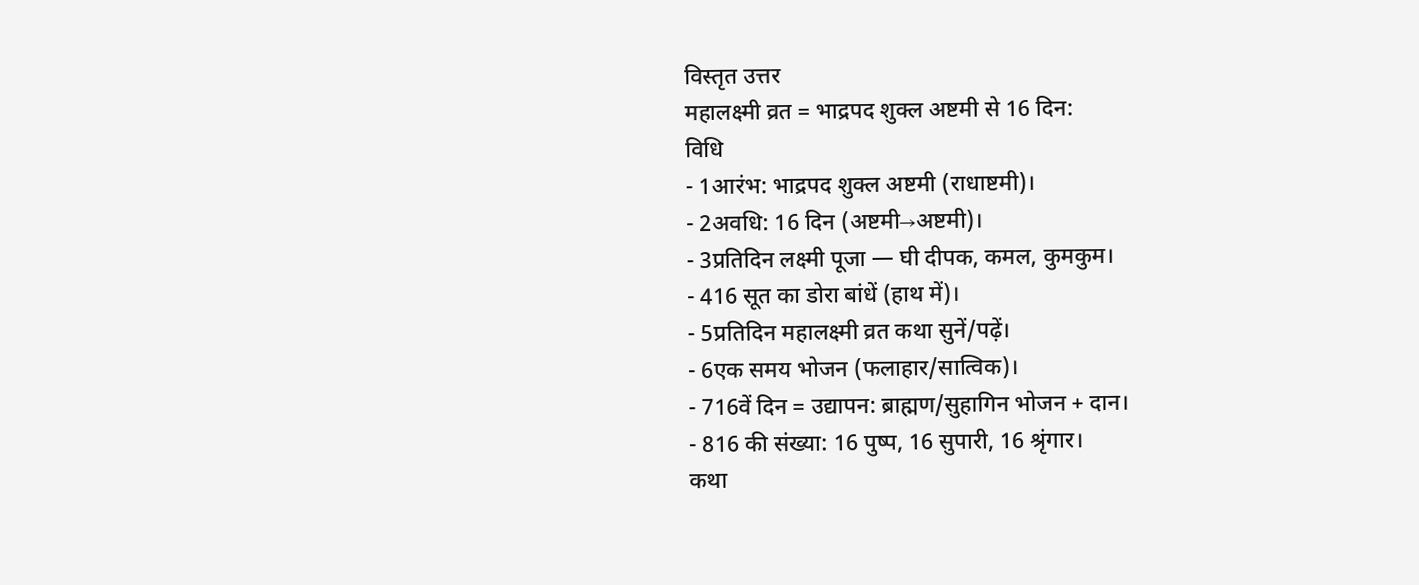विस्तृत उत्तर
महालक्ष्मी व्रत = भाद्रपद शुक्ल अष्टमी से 16 दिन:
विधि
- 1आरंभ: भाद्रपद शुक्ल अष्टमी (राधाष्टमी)।
- 2अवधि: 16 दिन (अष्टमी→अष्टमी)।
- 3प्रतिदिन लक्ष्मी पूजा — घी दीपक, कमल, कुमकुम।
- 416 सूत का डोरा बांधें (हाथ में)।
- 5प्रतिदिन महालक्ष्मी व्रत कथा सुनें/पढ़ें।
- 6एक समय भोजन (फलाहार/सात्विक)।
- 716वें दिन = उद्यापन: ब्राह्मण/सुहागिन भोजन + दान।
- 816 की संख्या: 16 पुष्प, 16 सुपारी, 16 श्रृंगार।
कथा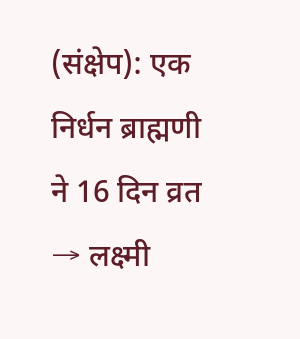(संक्षेप): एक निर्धन ब्राह्मणी ने 16 दिन व्रत → लक्ष्मी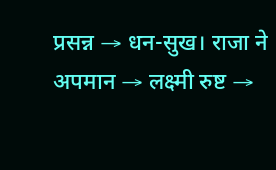प्रसन्न → धन-सुख। राजा ने अपमान → लक्ष्मी रुष्ट →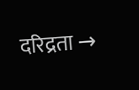दरिद्रता →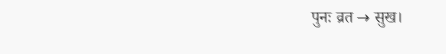पुनः व्रत → सुख।